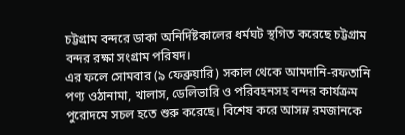চট্টগ্রাম বন্দরে ডাকা অনির্দিষ্টকালের ধর্মঘট স্থগিত করেছে চট্টগ্রাম বন্দর রক্ষা সংগ্রাম পরিষদ।
এর ফলে সোমবার (৯ ফেব্রুয়ারি) সকাল থেকে আমদানি-রফতানি পণ্য ওঠানামা, খালাস, ডেলিভারি ও পরিবহনসহ বন্দর কার্যক্রম পুরোদমে সচল হতে শুরু করেছে। বিশেষ করে আসন্ন রমজানকে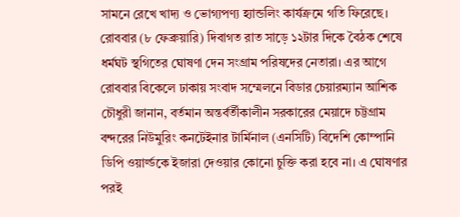সামনে রেখে খাদ্য ও ভোগ্যপণ্য হ্যান্ডলিং কার্যক্রমে গতি ফিরেছে।
রোববার (৮ ফেব্রুয়ারি) দিবাগত রাত সাড়ে ১২টার দিকে বৈঠক শেষে ধর্মঘট স্থগিতের ঘোষণা দেন সংগ্রাম পরিষদের নেতারা। এর আগে রোববার বিকেলে ঢাকায় সংবাদ সম্মেলনে বিডার চেয়ারম্যান আশিক চৌধুরী জানান, বর্তমান অন্তর্বর্তীকালীন সরকারের মেয়াদে চট্টগ্রাম বন্দরের নিউমুরিং কনটেইনার টার্মিনাল (এনসিটি) বিদেশি কোম্পানি ডিপি ওয়ার্ল্ডকে ইজারা দেওয়ার কোনো চুক্তি করা হবে না। এ ঘোষণার পরই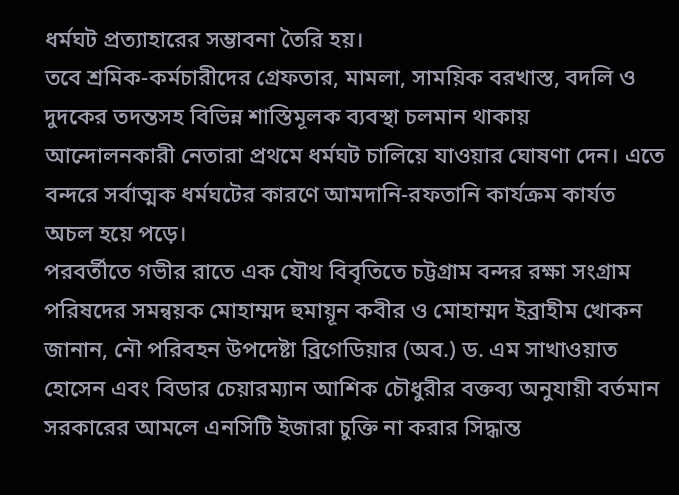ধর্মঘট প্রত্যাহারের সম্ভাবনা তৈরি হয়।
তবে শ্রমিক-কর্মচারীদের গ্রেফতার, মামলা, সাময়িক বরখাস্ত, বদলি ও দুদকের তদন্তসহ বিভিন্ন শাস্তিমূলক ব্যবস্থা চলমান থাকায় আন্দোলনকারী নেতারা প্রথমে ধর্মঘট চালিয়ে যাওয়ার ঘোষণা দেন। এতে বন্দরে সর্বাত্মক ধর্মঘটের কারণে আমদানি-রফতানি কার্যক্রম কার্যত অচল হয়ে পড়ে।
পরবর্তীতে গভীর রাতে এক যৌথ বিবৃতিতে চট্টগ্রাম বন্দর রক্ষা সংগ্রাম পরিষদের সমন্বয়ক মোহাম্মদ হুমায়ূন কবীর ও মোহাম্মদ ইব্রাহীম খোকন জানান, নৌ পরিবহন উপদেষ্টা ব্রিগেডিয়ার (অব.) ড. এম সাখাওয়াত হোসেন এবং বিডার চেয়ারম্যান আশিক চৌধুরীর বক্তব্য অনুযায়ী বর্তমান সরকারের আমলে এনসিটি ইজারা চুক্তি না করার সিদ্ধান্ত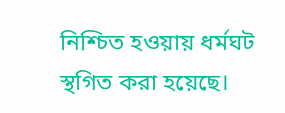নিশ্চিত হওয়ায় ধর্মঘট স্থগিত করা হয়েছে।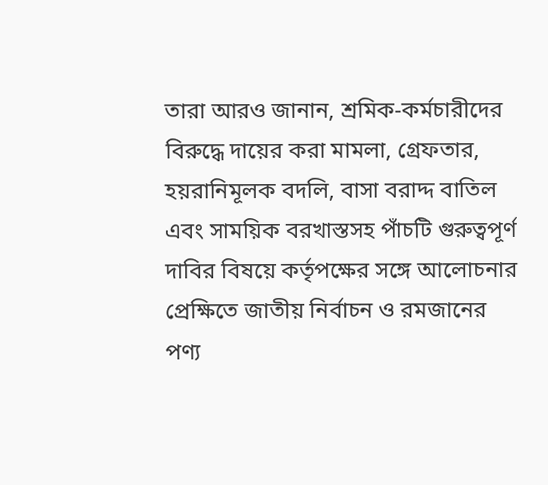তারা আরও জানান, শ্রমিক-কর্মচারীদের বিরুদ্ধে দায়ের করা মামলা, গ্রেফতার, হয়রানিমূলক বদলি, বাসা বরাদ্দ বাতিল এবং সাময়িক বরখাস্তসহ পাঁচটি গুরুত্বপূর্ণ দাবির বিষয়ে কর্তৃপক্ষের সঙ্গে আলোচনার প্রেক্ষিতে জাতীয় নির্বাচন ও রমজানের পণ্য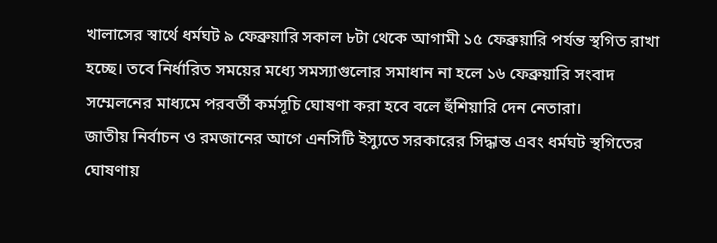খালাসের স্বার্থে ধর্মঘট ৯ ফেব্রুয়ারি সকাল ৮টা থেকে আগামী ১৫ ফেব্রুয়ারি পর্যন্ত স্থগিত রাখা হচ্ছে। তবে নির্ধারিত সময়ের মধ্যে সমস্যাগুলোর সমাধান না হলে ১৬ ফেব্রুয়ারি সংবাদ সম্মেলনের মাধ্যমে পরবর্তী কর্মসূচি ঘোষণা করা হবে বলে হুঁশিয়ারি দেন নেতারা।
জাতীয় নির্বাচন ও রমজানের আগে এনসিটি ইস্যুতে সরকারের সিদ্ধান্ত এবং ধর্মঘট স্থগিতের ঘোষণায়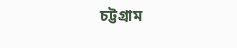চট্টগ্রাম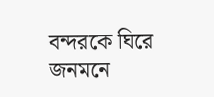বন্দরকে ঘিরে জনমনে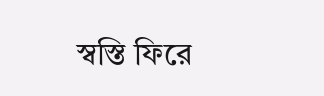স্বস্তি ফিরে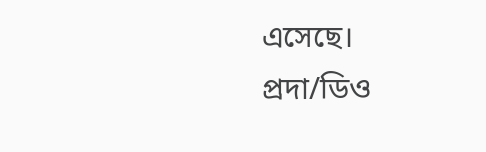এসেছে।
প্রদা/ডিও